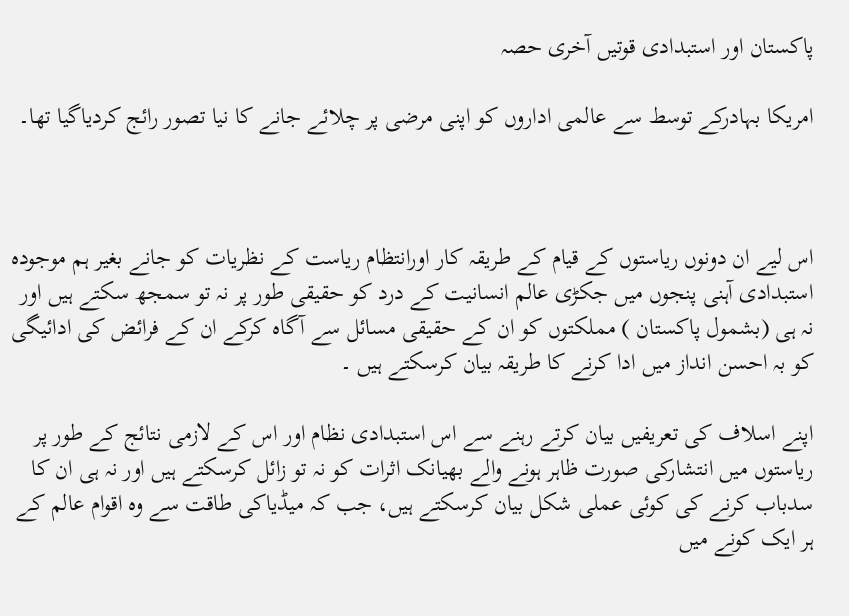پاکستان اور استبدادی قوتیں آخری حصہ

امریکا بہادرکے توسط سے عالمی اداروں کو اپنی مرضی پر چلائے جانے کا نیا تصور رائج کردیاگیا تھا۔



اس لیے ان دونوں ریاستوں کے قیام کے طریقہ کار اورانتظام ریاست کے نظریات کو جانے بغیر ہم موجودہ استبدادی آہنی پنجوں میں جکڑی عالم انسانیت کے درد کو حقیقی طور پر نہ تو سمجھ سکتے ہیں اور نہ ہی (بشمول پاکستان ) مملکتوں کو ان کے حقیقی مسائل سے آگاہ کرکے ان کے فرائض کی ادائیگی کو بہ احسن انداز میں ادا کرنے کا طریقہ بیان کرسکتے ہیں ۔

اپنے اسلاف کی تعریفیں بیان کرتے رہنے سے اس استبدادی نظام اور اس کے لازمی نتائج کے طور پر ریاستوں میں انتشارکی صورت ظاہر ہونے والے بھیانک اثرات کو نہ تو زائل کرسکتے ہیں اور نہ ہی ان کا سدباب کرنے کی کوئی عملی شکل بیان کرسکتے ہیں، جب کہ میڈیاکی طاقت سے وہ اقوام عالم کے ہر ایک کونے میں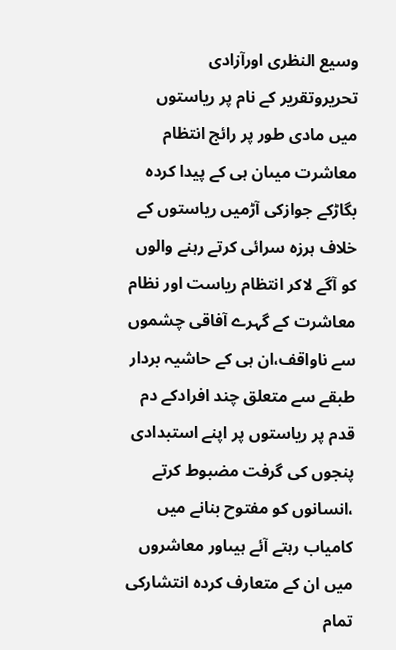وسیع النظری اورآزادی تحریروتقریر کے نام پر ریاستوں میں مادی طور پر رائج انتظام معاشرت میںان ہی کے پیدا کردہ بگاڑکے جوازکی آڑمیں ریاستوں کے خلاف ہرزہ سرائی کرتے رہنے والوں کو آگے لاکر انتظام ریاست اور نظام معاشرت کے گہرے آفاقی چشموں سے ناواقف،ان ہی کے حاشیہ بردار طبقے سے متعلق چند افرادکے دم قدم پر ریاستوں پر اپنے استبدادی پنجوں کی گرفت مضبوط کرتے ،انسانوں کو مفتوح بنانے میں کامیاب رہتے آئے ہیںاور معاشروں میں ان کے متعارف کردہ انتشارکی تمام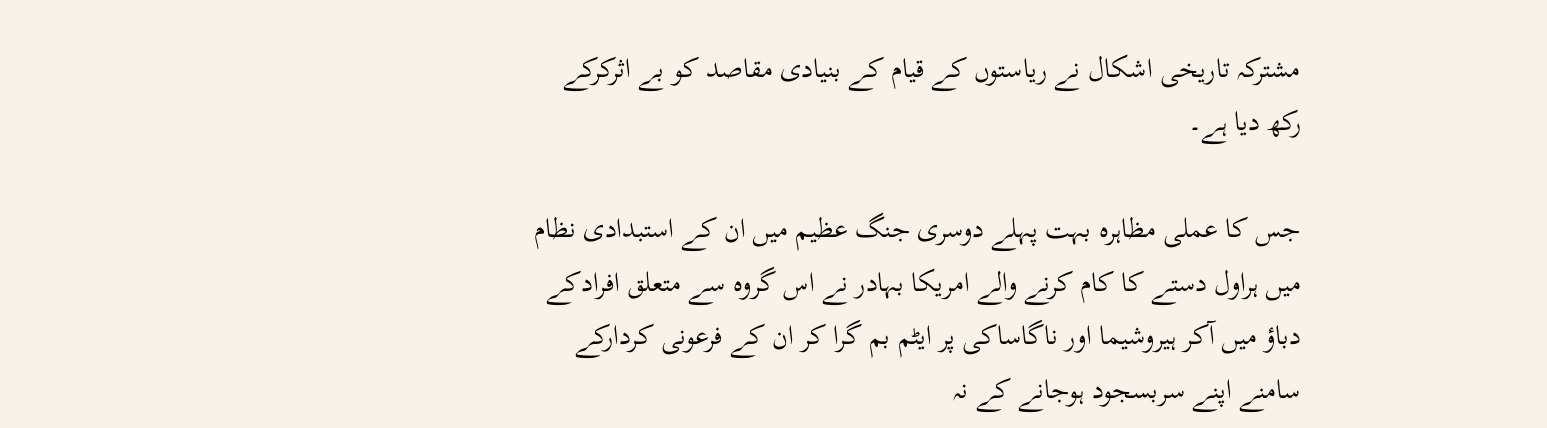مشترکہ تاریخی اشکال نے ریاستوں کے قیام کے بنیادی مقاصد کو بے اثرکرکے رکھ دیا ہے۔

جس کا عملی مظاہرہ بہت پہلے دوسری جنگ عظیم میں ان کے استبدادی نظام میں ہراول دستے کا کام کرنے والے امریکا بہادر نے اس گروہ سے متعلق افرادکے دباؤ میں آکر ہیروشیما اور ناگاساکی پر ایٹم بم گرا کر ان کے فرعونی کردارکے سامنے اپنے سربسجود ہوجانے کے نہ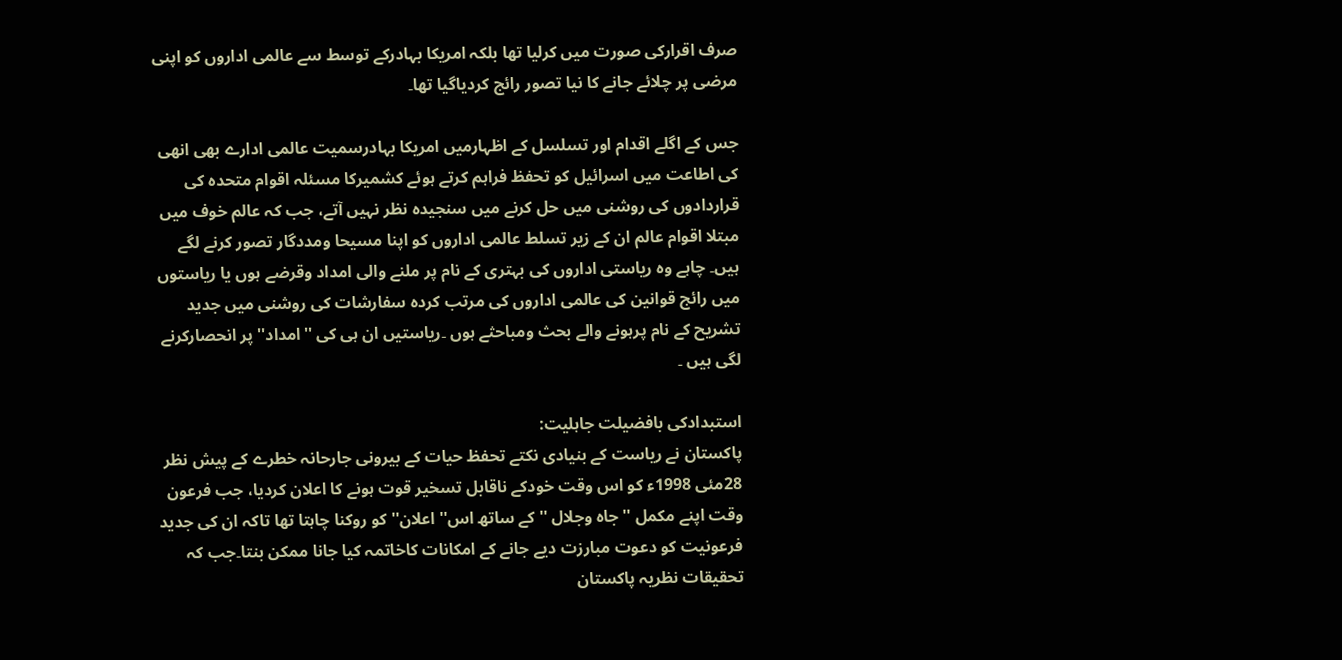صرف اقرارکی صورت میں کرلیا تھا بلکہ امریکا بہادرکے توسط سے عالمی اداروں کو اپنی مرضی پر چلائے جانے کا نیا تصور رائج کردیاگیا تھا۔

جس کے اگلے اقدام اور تسلسل کے اظہارمیں امریکا بہادرسمیت عالمی ادارے بھی انھی کی اطاعت میں اسرائیل کو تحفظ فراہم کرتے ہوئے کشمیرکا مسئلہ اقوام متحدہ کی قراردادوں کی روشنی میں حل کرنے میں سنجیدہ نظر نہیں آتے، جب کہ عالم خوف میں مبتلا اقوام عالم ان کے زیر تسلط عالمی اداروں کو اپنا مسیحا ومددگار تصور کرنے لگے ہیں۔ چاہے وہ ریاستی اداروں کی بہتری کے نام پر ملنے والی امداد وقرضے ہوں یا ریاستوں میں رائج قوانین کی عالمی اداروں کی مرتب کردہ سفارشات کی روشنی میں جدید تشریح کے نام پرہونے والے بحث ومباحثے ہوں ۔ریاستیں ان ہی کی ''امداد'' پر انحصارکرنے لگی ہیں ۔

استبدادکی بافضیلت جاہلیت:
پاکستان نے ریاست کے بنیادی نکتے تحفظ حیات کے بیرونی جارحانہ خطرے کے پیش نظر 28مئی 1998ء کو اس وقت خودکے ناقابل تسخیر قوت ہونے کا اعلان کردیا، جب فرعون وقت اپنے مکمل ''جاہ وجلال ''کے ساتھ اس'' اعلان'' کو روکنا چاہتا تھا تاکہ ان کی جدید فرعونیت کو دعوت مبارزت دیے جانے کے امکانات کاخاتمہ کیا جانا ممکن بنتا۔جب کہ تحقیقات نظریہ پاکستان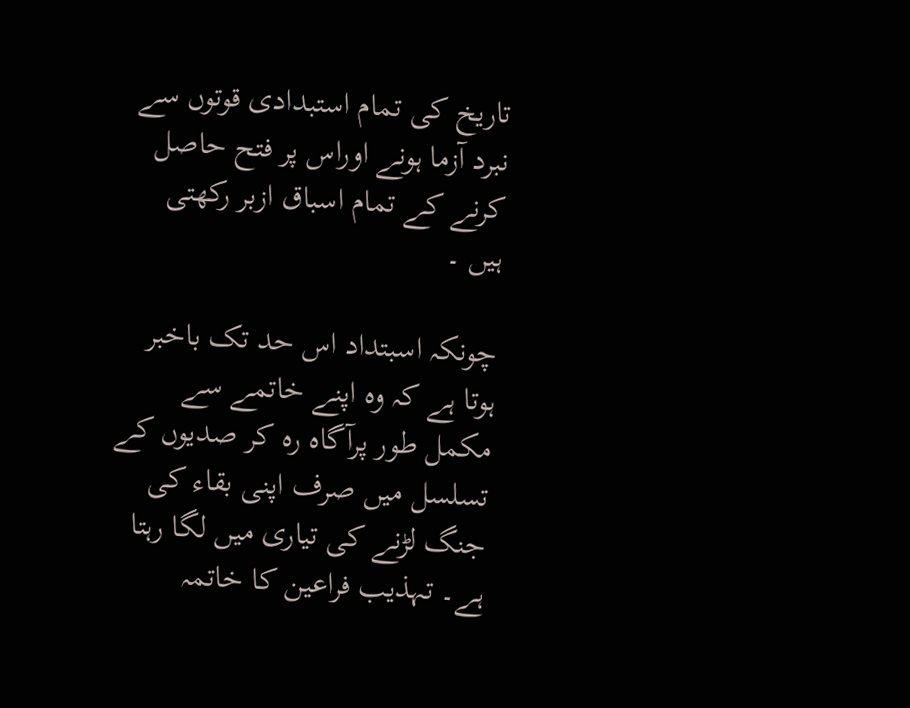تاریخ کی تمام استبدادی قوتوں سے نبرد آزما ہونے اوراس پر فتح حاصل کرنے کے تمام اسباق ازبر رکھتی ہیں ۔

چونکہ اسبتداد اس حد تک باخبر ہوتا ہے کہ وہ اپنے خاتمے سے مکمل طور پرآگاہ رہ کر صدیوں کے تسلسل میں صرف اپنی بقاء کی جنگ لڑنے کی تیاری میں لگا رہتا ہے۔ تہذیب فراعین کا خاتمہ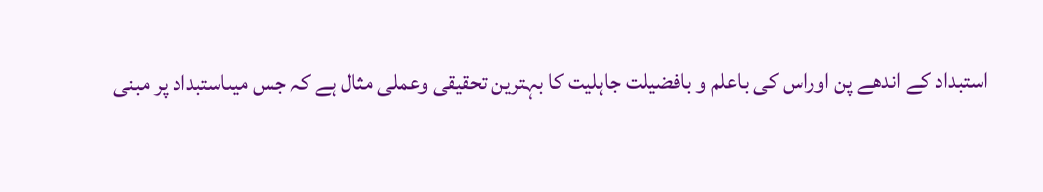استبداد کے اندھے پن اوراس کی باعلم و بافضیلت جاہلیت کا بہترین تحقیقی وعملی مثال ہے کہ جس میںاستبداد پر مبنی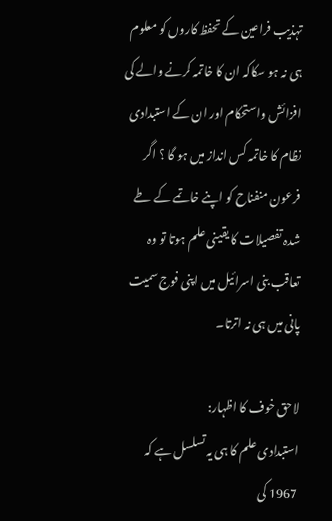تہذیب فراعین کے تحفظ کاروں کو معلوم ہی نہ ہو سکاکہ ان کا خاتمہ کرنے والے کی افزائش واستحکام اور ان کے استبدادی نظام کا خاتمہ کس انداز میں ہو گا ؟ اگر فرعون منفناح کو اپنے خاتمے کے طے شدہ تفصیلات کا یقینی علم ہوتا تو وہ تعاقب بنی اسرائیل میں اپنی فوج سمیت پانی میں ہی نہ اترتا۔

لاحق خوف کا اظہار:
استبدادی علم کا ہی یہ تسلسل ہے کہ 1967 کی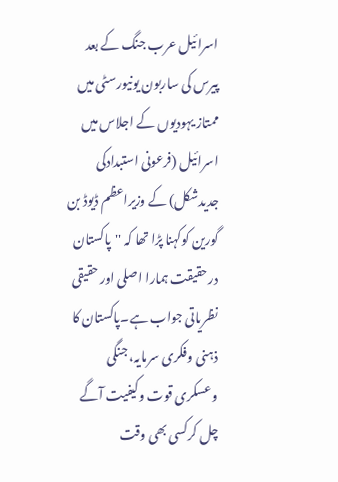اسرائیل عرب جنگ کے بعد پیرس کی ساربون یونیورسٹی میں ممتاز یہودیوں کے اجلاس میں اسرائیل (فرعونی استبدادکی جدیدشکل) کے وزیراعظم ڈیوڈ بن گورین کوکہنا پڑا تھا کہ ''پاکستان درحقیقت ہمارا اصلی اور حقیقی نظریاتی جواب ہے۔پاکستان کا ذہنی وفکری سرمایہ، جنگی وعسکری قوت وکیفیت آگے چل کرکسی بھی وقت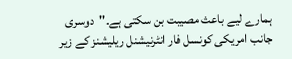ہمارے لیے باعث مصیبت بن سکتی ہے۔''دوسری جانب امریکی کونسل فار انٹرنیشنل ریلیشنز کے زیر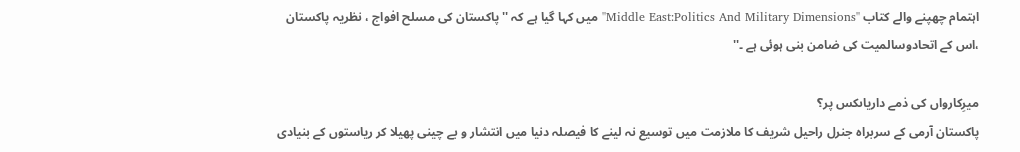اہتمام چھپنے والے کتاب ''Middle East:Politics And Military Dimensions''میں کہا گیا ہے کہ ''پاکستان کی مسلح افواج ، نظریہ پاکستان ،اس کے اتحادوسالمیت کی ضامن بنی ہوئی ہے ۔''

میرِکارواں کی ذمے داریاںکس پر؟
پاکستان آرمی کے سربراہ جنرل راحیل شریف کا ملازمت میں توسیع نہ لینے کا فیصلہ دنیا میں انتشار و بے چینی پھیلا کر ریاستوں کے بنیادی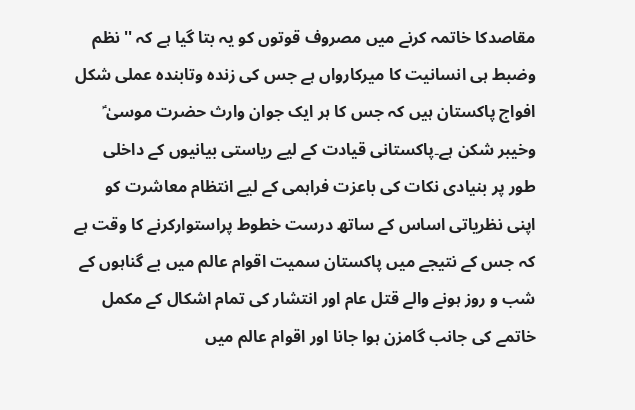مقاصدکا خاتمہ کرنے میں مصروف قوتوں کو یہ بتا گیا ہے کہ ''نظم وضبط ہی انسانیت کا میرکارواں ہے جس کی زندہ وتابندہ عملی شکل افواج پاکستان ہیں کہ جس کا ہر ایک جوان وارث حضرت موسیٰ ؑ وخیبر شکن ہے۔پاکستانی قیادت کے لیے ریاستی بیانیوں کے داخلی طور پر بنیادی نکات کی باعزت فراہمی کے لیے انتظام معاشرت کو اپنی نظریاتی اساس کے ساتھ درست خطوط پراستوارکرنے کا وقت ہے کہ جس کے نتیجے میں پاکستان سمیت اقوام عالم میں بے گناہوں کے شب و روز ہونے والے قتل عام اور انتشار کی تمام اشکال کے مکمل خاتمے کی جانب گامزن ہوا جانا اور اقوام عالم میں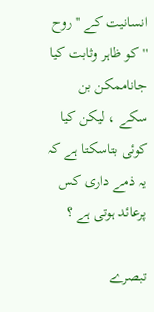انسانیت کے ''روح ''کو ظاہر وثابت کیا جاناممکن بن سکے ، لیکن کیا کوئی بتاسکتا ہے کہ یہ ذمے داری کس پرعائد ہوتی ہے ؟

تبصرے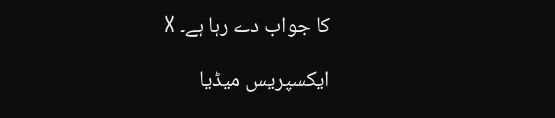کا جواب دے رہا ہے۔ X

ایکسپریس میڈیا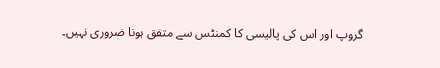گروپ اور اس کی پالیسی کا کمنٹس سے متفق ہونا ضروری نہیں۔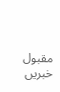مقبول خبریں